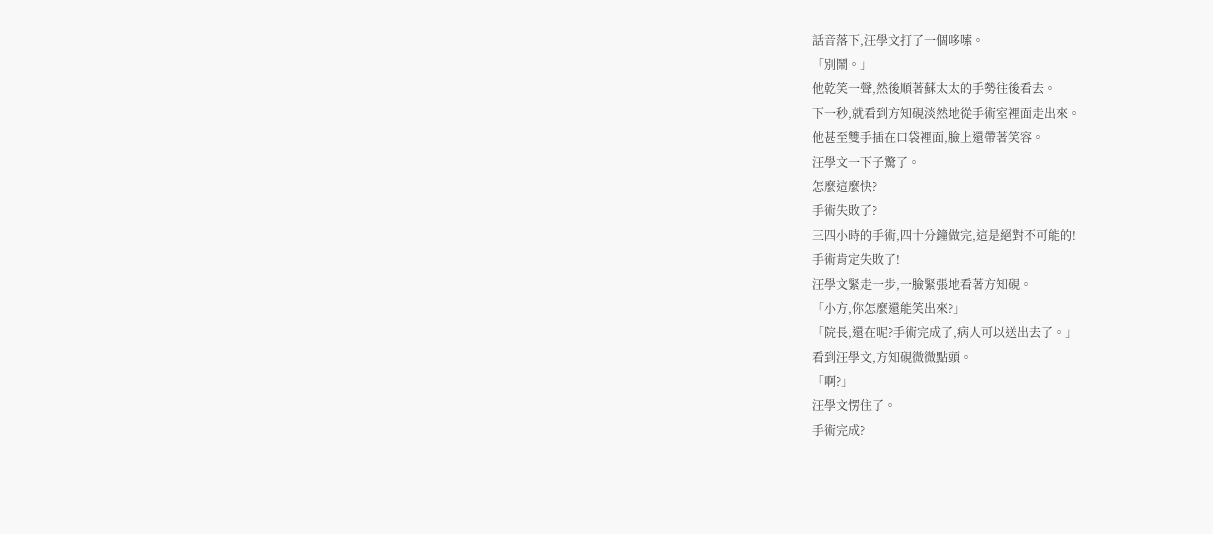話音落下,汪學文打了一個哆嗦。
「別鬧。」
他乾笑一聲,然後順著蘇太太的手勢往後看去。
下一秒,就看到方知硯淡然地從手術室裡面走出來。
他甚至雙手插在口袋裡面,臉上還帶著笑容。
汪學文一下子驚了。
怎麼這麼快?
手術失敗了?
三四小時的手術,四十分鐘做完,這是絕對不可能的!
手術肯定失敗了!
汪學文緊走一步,一臉緊張地看著方知硯。
「小方,你怎麼還能笑出來?」
「院長,還在呢?手術完成了,病人可以送出去了。」
看到汪學文,方知硯微微點頭。
「啊?」
汪學文愣住了。
手術完成?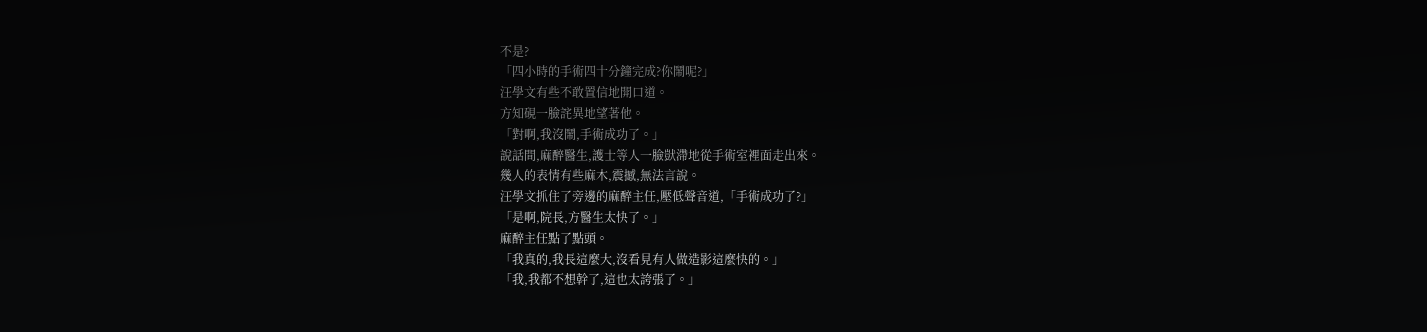不是?
「四小時的手術四十分鐘完成?你鬧呢?」
汪學文有些不敢置信地開口道。
方知硯一臉詫異地望著他。
「對啊,我沒鬧,手術成功了。」
說話間,麻醉醫生,護士等人一臉獃滯地從手術室裡面走出來。
幾人的表情有些麻木,震撼,無法言說。
汪學文抓住了旁邊的麻醉主任,壓低聲音道,「手術成功了?」
「是啊,院長,方醫生太快了。」
麻醉主任點了點頭。
「我真的,我長這麼大,沒看見有人做造影這麼快的。」
「我,我都不想幹了,這也太誇張了。」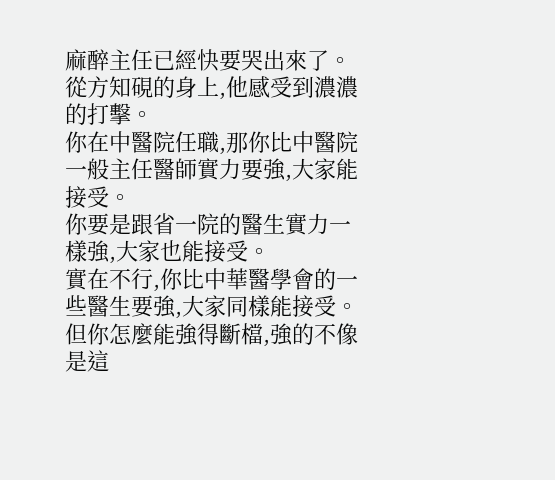麻醉主任已經快要哭出來了。
從方知硯的身上,他感受到濃濃的打擊。
你在中醫院任職,那你比中醫院一般主任醫師實力要強,大家能接受。
你要是跟省一院的醫生實力一樣強,大家也能接受。
實在不行,你比中華醫學會的一些醫生要強,大家同樣能接受。
但你怎麼能強得斷檔,強的不像是這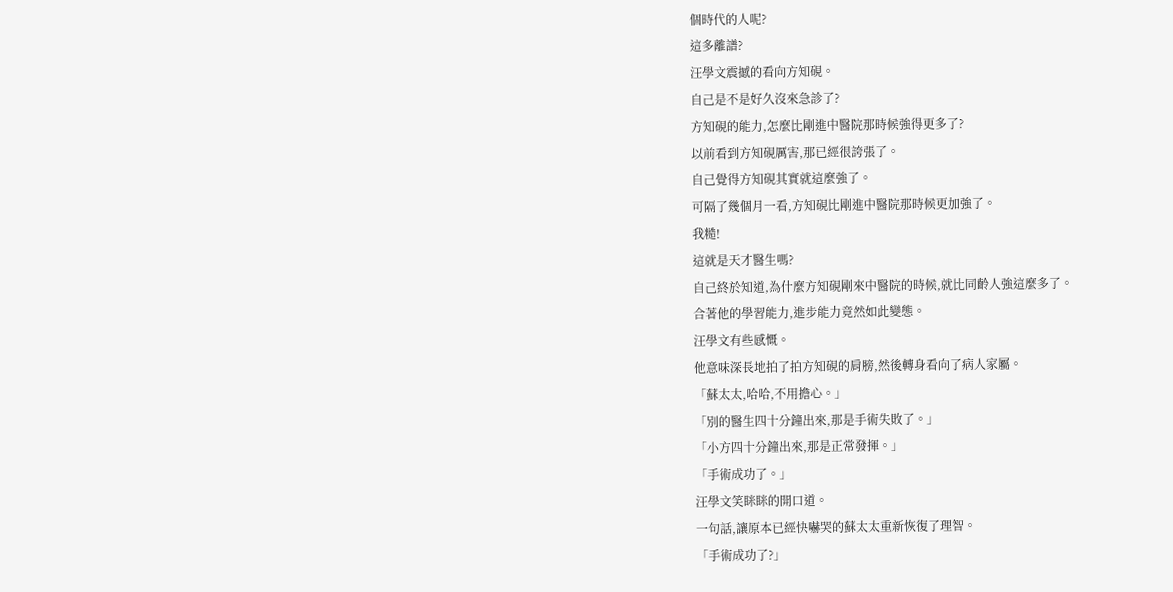個時代的人呢?
這多離譜?
汪學文震撼的看向方知硯。
自己是不是好久沒來急診了?
方知硯的能力,怎麼比剛進中醫院那時候強得更多了?
以前看到方知硯厲害,那已經很誇張了。
自己覺得方知硯其實就這麼強了。
可隔了幾個月一看,方知硯比剛進中醫院那時候更加強了。
我糙!
這就是天才醫生嗎?
自己終於知道,為什麼方知硯剛來中醫院的時候,就比同齡人強這麼多了。
合著他的學習能力,進步能力竟然如此變態。
汪學文有些感慨。
他意味深長地拍了拍方知硯的肩膀,然後轉身看向了病人家屬。
「蘇太太,哈哈,不用擔心。」
「別的醫生四十分鐘出來,那是手術失敗了。」
「小方四十分鐘出來,那是正常發揮。」
「手術成功了。」
汪學文笑眯眯的開口道。
一句話,讓原本已經快嚇哭的蘇太太重新恢復了理智。
「手術成功了?」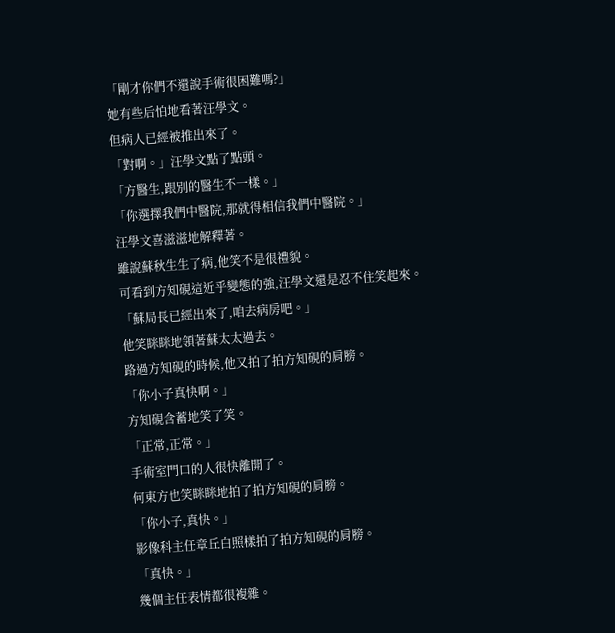「剛才你們不還說手術很困難嗎?」
她有些后怕地看著汪學文。
但病人已經被推出來了。
「對啊。」汪學文點了點頭。
「方醫生,跟別的醫生不一樣。」
「你選擇我們中醫院,那就得相信我們中醫院。」
汪學文喜滋滋地解釋著。
雖說蘇秋生生了病,他笑不是很禮貌。
可看到方知硯這近乎變態的強,汪學文還是忍不住笑起來。
「蘇局長已經出來了,咱去病房吧。」
他笑眯眯地領著蘇太太過去。
路過方知硯的時候,他又拍了拍方知硯的肩膀。
「你小子真快啊。」
方知硯含蓄地笑了笑。
「正常,正常。」
手術室門口的人很快離開了。
何東方也笑眯眯地拍了拍方知硯的肩膀。
「你小子,真快。」
影像科主任章丘白照樣拍了拍方知硯的肩膀。
「真快。」
幾個主任表情都很複雜。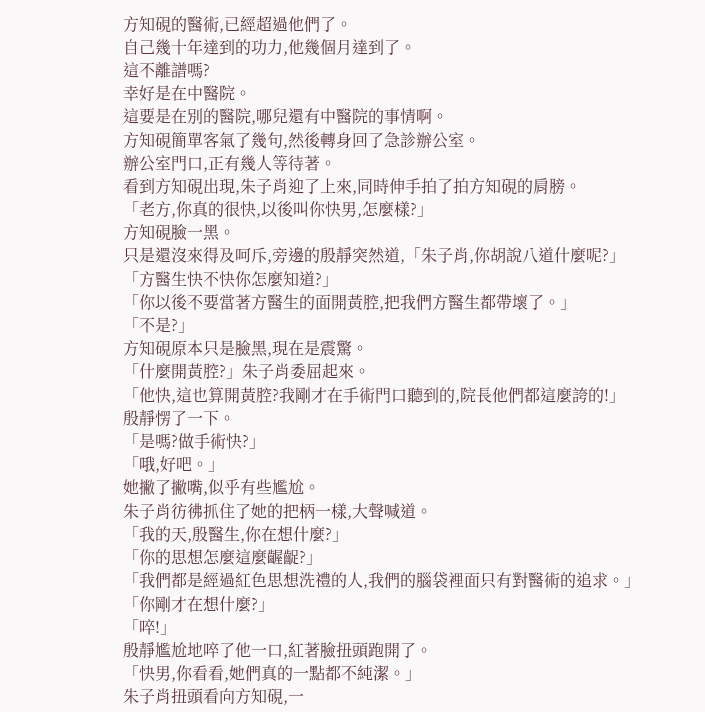方知硯的醫術,已經超過他們了。
自己幾十年達到的功力,他幾個月達到了。
這不離譜嗎?
幸好是在中醫院。
這要是在別的醫院,哪兒還有中醫院的事情啊。
方知硯簡單客氣了幾句,然後轉身回了急診辦公室。
辦公室門口,正有幾人等待著。
看到方知硯出現,朱子肖迎了上來,同時伸手拍了拍方知硯的肩膀。
「老方,你真的很快,以後叫你快男,怎麼樣?」
方知硯臉一黑。
只是還沒來得及呵斥,旁邊的殷靜突然道,「朱子肖,你胡說八道什麼呢?」
「方醫生快不快你怎麼知道?」
「你以後不要當著方醫生的面開黃腔,把我們方醫生都帶壞了。」
「不是?」
方知硯原本只是臉黑,現在是震驚。
「什麼開黃腔?」朱子肖委屈起來。
「他快,這也算開黃腔?我剛才在手術門口聽到的,院長他們都這麼誇的!」
殷靜愣了一下。
「是嗎?做手術快?」
「哦,好吧。」
她撇了撇嘴,似乎有些尷尬。
朱子肖彷彿抓住了她的把柄一樣,大聲喊道。
「我的天,殷醫生,你在想什麼?」
「你的思想怎麼這麼齷齪?」
「我們都是經過紅色思想洗禮的人,我們的腦袋裡面只有對醫術的追求。」
「你剛才在想什麼?」
「啐!」
殷靜尷尬地啐了他一口,紅著臉扭頭跑開了。
「快男,你看看,她們真的一點都不純潔。」
朱子肖扭頭看向方知硯,一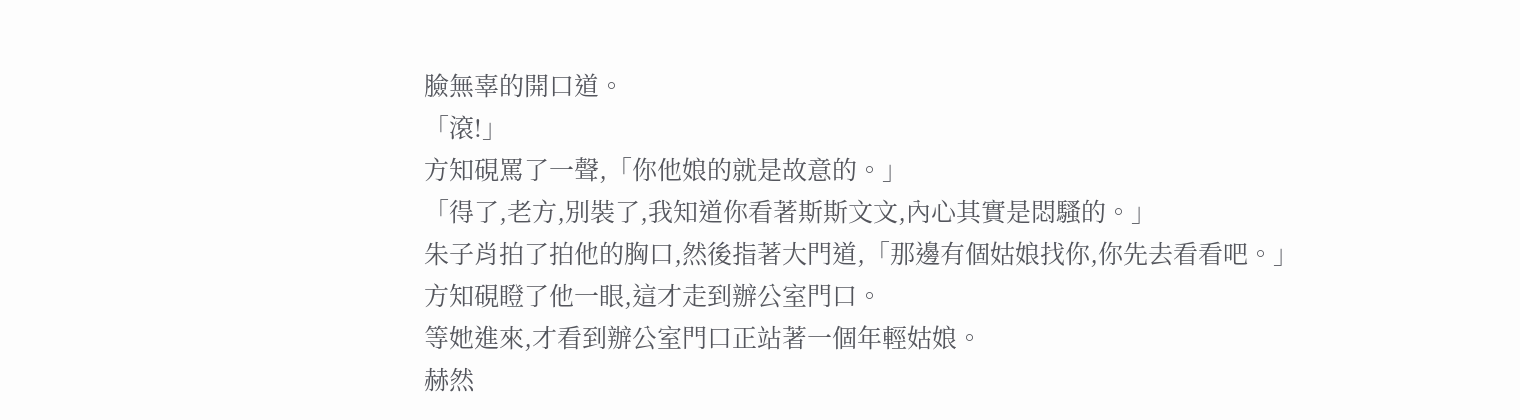臉無辜的開口道。
「滾!」
方知硯罵了一聲,「你他娘的就是故意的。」
「得了,老方,別裝了,我知道你看著斯斯文文,內心其實是悶騷的。」
朱子肖拍了拍他的胸口,然後指著大門道,「那邊有個姑娘找你,你先去看看吧。」
方知硯瞪了他一眼,這才走到辦公室門口。
等她進來,才看到辦公室門口正站著一個年輕姑娘。
赫然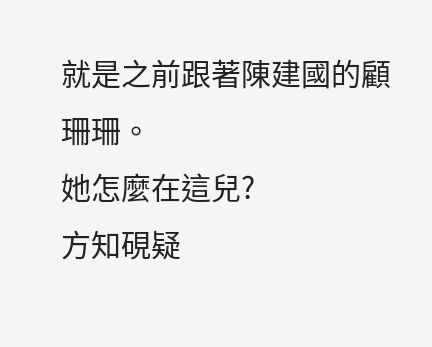就是之前跟著陳建國的顧珊珊。
她怎麼在這兒?
方知硯疑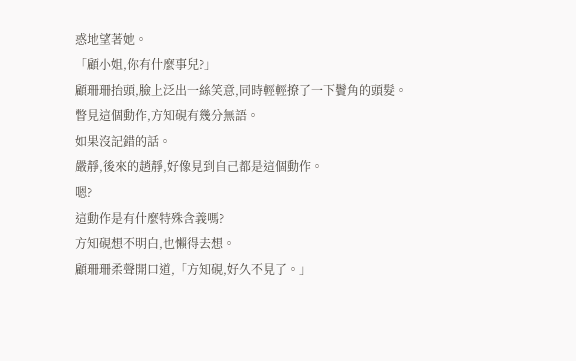惑地望著她。
「顧小姐,你有什麼事兒?」
顧珊珊抬頭,臉上泛出一絲笑意,同時輕輕撩了一下鬢角的頭髮。
瞥見這個動作,方知硯有幾分無語。
如果沒記錯的話。
嚴靜,後來的趙靜,好像見到自己都是這個動作。
嗯?
這動作是有什麼特殊含義嗎?
方知硯想不明白,也懶得去想。
顧珊珊柔聲開口道,「方知硯,好久不見了。」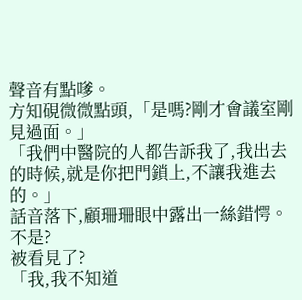聲音有點嗲。
方知硯微微點頭,「是嗎?剛才會議室剛見過面。」
「我們中醫院的人都告訴我了,我出去的時候,就是你把門鎖上,不讓我進去的。」
話音落下,顧珊珊眼中露出一絲錯愕。
不是?
被看見了?
「我,我不知道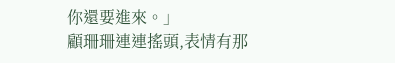你還要進來。」
顧珊珊連連搖頭,表情有那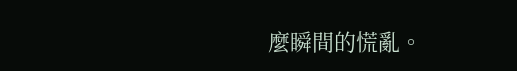麼瞬間的慌亂。